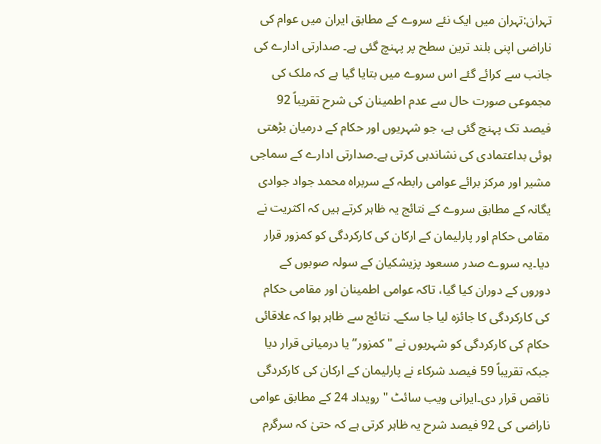تہران:تہران میں ایک نئے سروے کے مطابق ایران میں عوام کی ناراضی اپنی بلند ترین سطح پر پہنچ گئی ہے۔ صدارتی ادارے کی جانب سے کرائے گئے اس سروے میں بتایا گیا ہے کہ ملک کی مجموعی صورت حال سے عدم اطمینان کی شرح تقریباً 92 فیصد تک پہنچ گئی ہے، جو شہریوں اور حکام کے درمیان بڑھتی ہوئی بداعتمادی کی نشاندہی کرتی ہے۔صدارتی ادارے کے سماجی مشیر اور مرکز برائے عوامی رابطہ کے سربراہ محمد جواد جوادی یگانہ کے مطابق سروے کے نتائج یہ ظاہر کرتے ہیں کہ اکثریت نے مقامی حکام اور پارلیمان کے ارکان کی کارکردگی کو کمزور قرار دیا۔یہ سروے صدر مسعود پزیشکیان کے سولہ صوبوں کے دوروں کے دوران کیا گیا، تاکہ عوامی اطمینان اور مقامی حکام کی کارکردگی کا جائزہ لیا جا سکے۔ نتائج سے ظاہر ہوا کہ علاقائی حکام کی کارکردگی کو شہریوں نے "کمزور” یا درمیانی قرار دیا جبکہ تقریباً 59 فیصد شرکاء نے پارلیمان کے ارکان کی کارکردگی ناقص قرار دی۔ایرانی ویب سائٹ "رویداد 24 کے مطابق عوامی ناراضی کی 92 فیصد شرح یہ ظاہر کرتی ہے کہ حتیٰ کہ سرگرم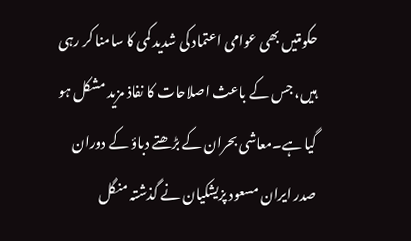حکومتیں بھی عوامی اعتماد کی شدید کمی کا سامنا کر رہی ہیں، جس کے باعث اصلاحات کا نفاذ مزید مشکل ہو گیا ہے۔معاشی بحران کے بڑھتے دباؤ کے دوران صدر ایران مسعود پزیشکیان نے گذشتہ منگل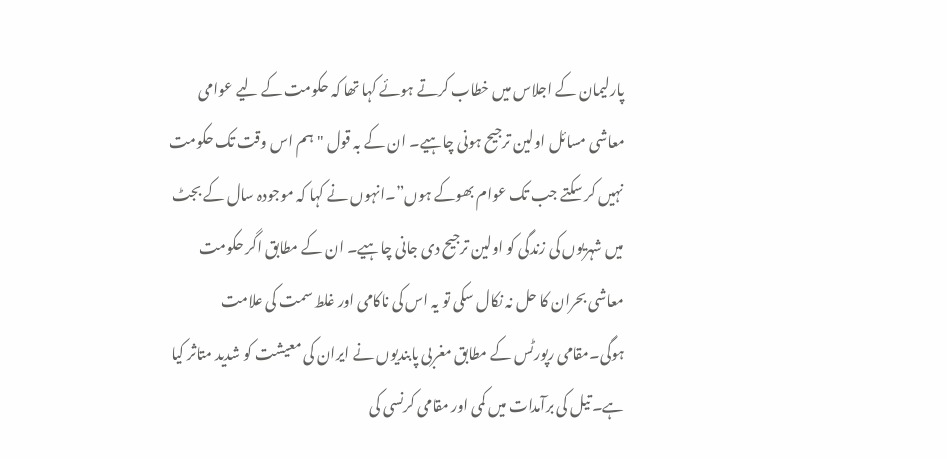پارلیمان کے اجلاس میں خطاب کرتے ہوئے کہا تھا کہ حکومت کے لیے عوامی معاشی مسائل اولین ترجیح ہونی چاہیے۔ ان کے بہ قول "ہم اس وقت تک حکومت نہیں کر سکتے جب تک عوام بھوکے ہوں”۔انہوں نے کہا کہ موجودہ سال کے بجٹ میں شہریوں کی زندگی کو اولین ترجیح دی جانی چاہیے۔ ان کے مطابق اگر حکومت معاشی بحران کا حل نہ نکال سکی تو یہ اس کی ناکامی اور غلط سمت کی علامت ہوگی۔مقامی رپورٹس کے مطابق مغربی پابندیوں نے ایران کی معیشت کو شدید متاثر کیا ہے۔ تیل کی برآمدات میں کمی اور مقامی کرنسی کی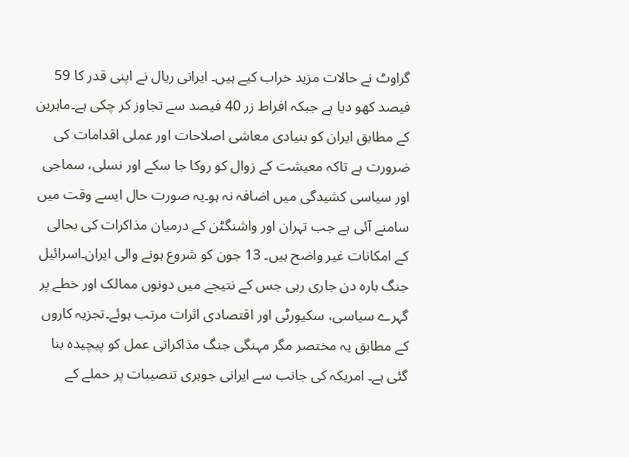گراوٹ نے حالات مزید خراب کیے ہیں۔ ایرانی ریال نے اپنی قدر کا 59 فیصد کھو دیا ہے جبکہ افراط زر 40 فیصد سے تجاوز کر چکی ہے۔ماہرین کے مطابق ایران کو بنیادی معاشی اصلاحات اور عملی اقدامات کی ضرورت ہے تاکہ معیشت کے زوال کو روکا جا سکے اور نسلی، سماجی اور سیاسی کشیدگی میں اضافہ نہ ہو۔یہ صورت حال ایسے وقت میں سامنے آئی ہے جب تہران اور واشنگٹن کے درمیان مذاکرات کی بحالی کے امکانات غیر واضح ہیں۔ 13 جون کو شروع ہونے والی ایران۔اسرائیل جنگ بارہ دن جاری رہی جس کے نتیجے میں دونوں ممالک اور خطے پر گہرے سیاسی، سکیورٹی اور اقتصادی اثرات مرتب ہوئے۔تجزیہ کاروں کے مطابق یہ مختصر مگر مہنگی جنگ مذاکراتی عمل کو پیچیدہ بنا گئی ہے۔ امریکہ کی جانب سے ایرانی جوہری تنصیبات پر حملے کے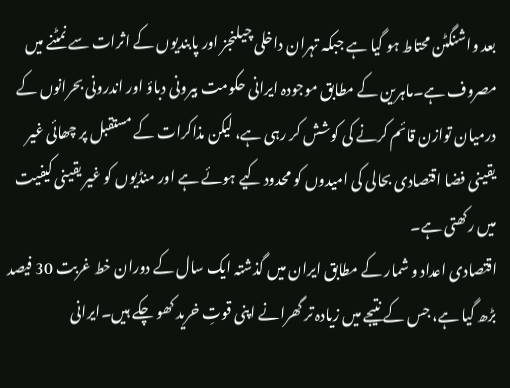بعد واشنگٹن محتاط ہو گیا ہے جبکہ تہران داخلی چیلنجز اور پابندیوں کے اثرات سے نمٹنے میں مصروف ہے۔ماہرین کے مطابق موجودہ ایرانی حکومت بیرونی دباؤ اور اندرونی بحرانوں کے درمیان توازن قائم کرنے کی کوشش کر رہی ہے، لیکن مذاکرات کے مستقبل پر چھائی غیر یقینی فضا اقتصادی بحالی کی امیدوں کو محدود کیے ہوئے ہے اور منڈیوں کو غیر یقینی کیفیت میں رکھتی ہے۔
اقتصادی اعداد و شمار کے مطابق ایران میں گذشتہ ایک سال کے دوران خط غربت 30 فیصد بڑھ گیا ہے، جس کے نتیجے میں زیادہ تر گھرانے اپنی قوتِ خرید کھو چکے ہیں۔ایرانی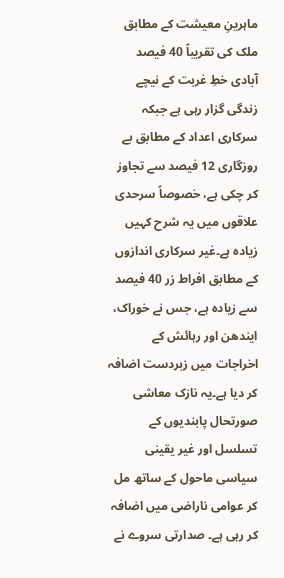ماہرینِ معیشت کے مطابق ملک کی تقریباً 40 فیصد آبادی خطِ غربت کے نیچے زندگی گزار رہی ہے جبکہ سرکاری اعداد کے مطابق بے روزگاری 12 فیصد سے تجاوز کر چکی ہے، خصوصاً سرحدی علاقوں میں یہ شرح کہیں زیادہ ہے۔غیر سرکاری اندازوں کے مطابق افراط زر 40 فیصد سے زیادہ ہے، جس نے خوراک، ایندھن اور رہائش کے اخراجات میں زبردست اضافہ کر دیا ہے۔یہ نازک معاشی صورتحال پابندیوں کے تسلسل اور غیر یقینی سیاسی ماحول کے ساتھ مل کر عوامی ناراضی میں اضافہ کر رہی ہے۔ صدارتی سروے نے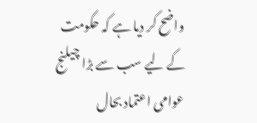واضح کر دیا ہے کہ حکومت کے لیے سب سے بڑا چیلنج عوامی اعتماد بحال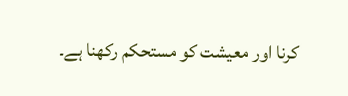کرنا اور معیشت کو مستحکم رکھنا ہے۔